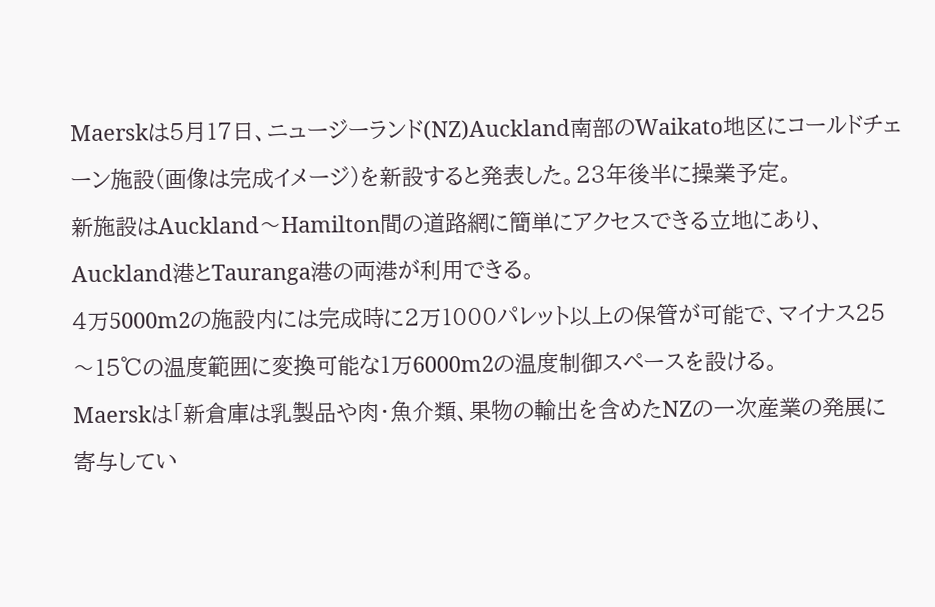Maerskは5月17日、ニュージーランド(NZ)Auckland南部のWaikato地区にコールドチェーン施設(画像は完成イメージ)を新設すると発表した。23年後半に操業予定。
新施設はAuckland〜Hamilton間の道路網に簡単にアクセスできる立地にあり、Auckland港とTauranga港の両港が利用できる。
4万5000m2の施設内には完成時に2万1000パレット以上の保管が可能で、マイナス25〜15℃の温度範囲に変換可能な1万6000m2の温度制御スペースを設ける。
Maerskは「新倉庫は乳製品や肉・魚介類、果物の輸出を含めたNZの一次産業の発展に寄与してい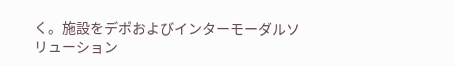く。施設をデポおよびインターモーダルソリューション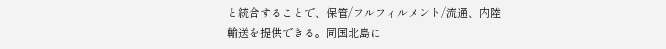と統合することで、保管/フルフィルメント/流通、内陸輸送を提供できる。同国北島に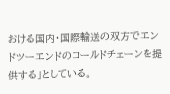おける国内・国際輸送の双方でエンドツーエンドのコールドチェーンを提供する」としている。